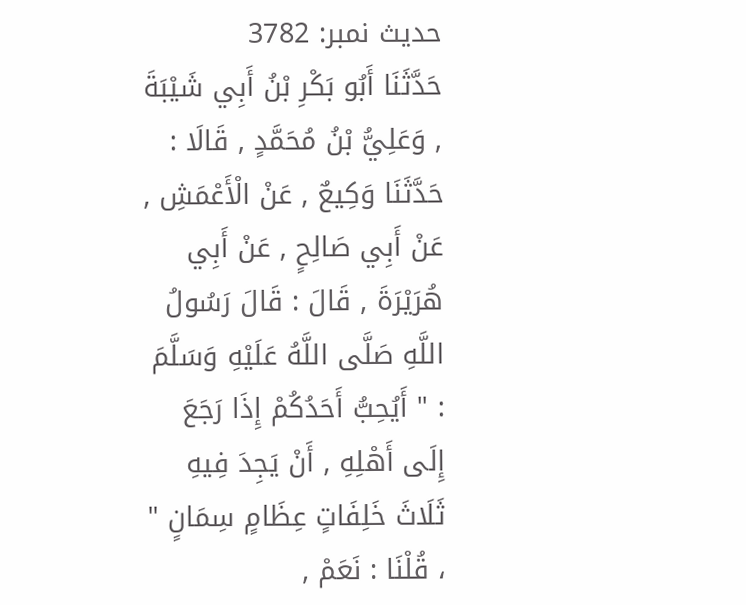حدیث نمبر: 3782
حَدَّثَنَا أَبُو بَكْرِ بْنُ أَبِي شَيْبَةَ , وَعَلِيُّ بْنُ مُحَمَّدٍ , قَالَا : حَدَّثَنَا وَكِيعٌ , عَنْ الْأَعْمَشِ , عَنْ أَبِي صَالِحٍ , عَنْ أَبِي هُرَيْرَةَ , قَالَ : قَالَ رَسُولُ اللَّهِ صَلَّى اللَّهُ عَلَيْهِ وَسَلَّمَ : " أَيُحِبُّ أَحَدُكُمْ إِذَا رَجَعَ إِلَى أَهْلِهِ , أَنْ يَجِدَ فِيهِ ثَلَاثَ خَلِفَاتٍ عِظَامٍ سِمَانٍ " ، قُلْنَا : نَعَمْ ,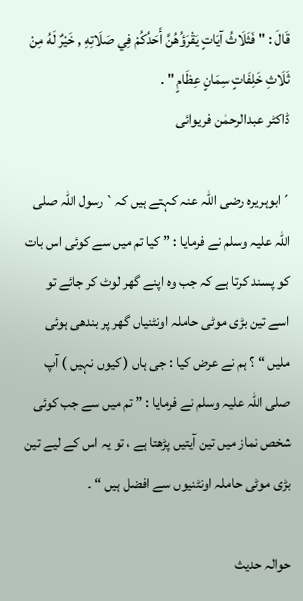قَالَ : " فَثَلَاثُ آيَاتٍ يَقْرَؤُهُنَّ أَحَدُكُمْ فِي صَلَاتِهِ , خَيْرٌ لَهُ مِنْ ثَلَاثِ خَلِفَاتٍ سِمَانٍ عِظَامٍ " .
ڈاکٹر عبدالرحمٰن فریوائی

´ابوہریرہ رضی اللہ عنہ کہتے ہیں کہ` رسول اللہ صلی اللہ علیہ وسلم نے فرمایا : ” کیا تم میں سے کوئی اس بات کو پسند کرتا ہے کہ جب وہ اپنے گھر لوٹ کر جائے تو اسے تین بڑی موٹی حاملہ اونٹنیاں گھر پر بندھی ہوئی ملیں “ ؟ ہم نے عرض کیا : جی ہاں ( کیوں نہیں ) آپ صلی اللہ علیہ وسلم نے فرمایا : ” تم میں سے جب کوئی شخص نماز میں تین آیتیں پڑھتا ہے ، تو یہ اس کے لیے تین بڑی موٹی حاملہ اونٹنیوں سے افضل ہیں “ ۔

حوالہ حدیث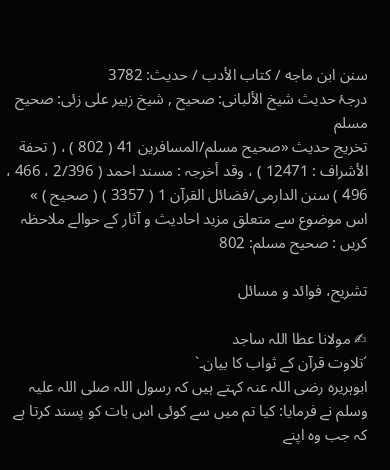سنن ابن ماجه / كتاب الأدب / حدیث: 3782
درجۂ حدیث شیخ الألبانی: صحيح , شیخ زبیر علی زئی: صحيح مسلم
تخریج حدیث «صحیح مسلم/المسافرین 41 ( 802 ) ، ( تحفة الأشراف : 12471 ) ، وقد أخرجہ : مسند احمد ( 2/396 ، 466 ، 496 ) سنن الدارمی/فضائل القرآن 1 ( 3357 ) ( صحیح ) »
اس موضوع سے متعلق مزید احادیث و آثار کے حوالے ملاحظہ کریں : صحيح مسلم: 802

تشریح، فوائد و مسائل

✍ مولانا عطا اللہ ساجد
´تلاوت قرآن کے ثواب کا بیان۔`
ابوہریرہ رضی اللہ عنہ کہتے ہیں کہ رسول اللہ صلی اللہ علیہ وسلم نے فرمایا: کیا تم میں سے کوئی اس بات کو پسند کرتا ہے کہ جب وہ اپنے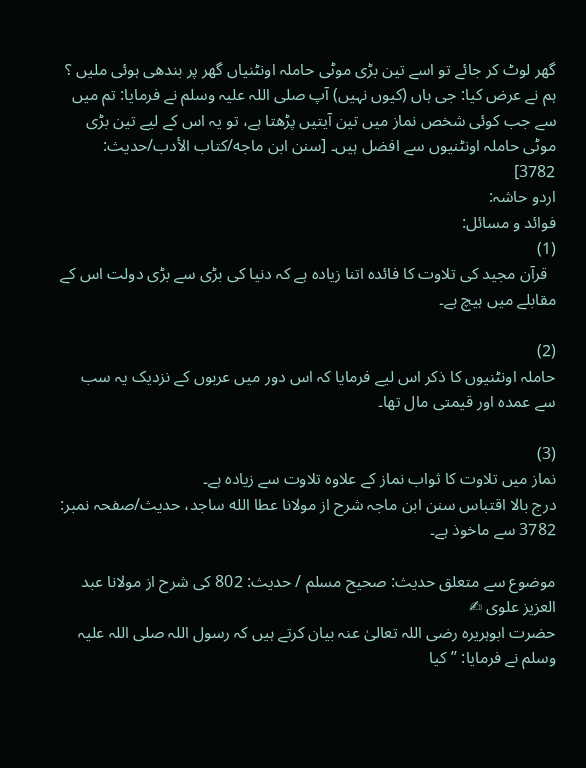گھر لوٹ کر جائے تو اسے تین بڑی موٹی حاملہ اونٹنیاں گھر پر بندھی ہوئی ملیں ؟ ہم نے عرض کیا: جی ہاں (کیوں نہیں) آپ صلی اللہ علیہ وسلم نے فرمایا: تم میں سے جب کوئی شخص نماز میں تین آیتیں پڑھتا ہے، تو یہ اس کے لیے تین بڑی موٹی حاملہ اونٹنیوں سے افضل ہیں۔ [سنن ابن ماجه/كتاب الأدب/حدیث: 3782]
اردو حاشہ:
فوائد و مسائل:
(1)
  قرآن مجید کی تلاوت کا فائدہ اتنا زیادہ ہے کہ دنیا کی بڑی سے بڑی دولت اس کے مقابلے میں ہیچ ہے۔

(2)
حاملہ اونٹنیوں کا ذکر اس لیے فرمایا کہ اس دور میں عربوں کے نزدیک یہ سب سے عمدہ اور قیمتی مال تھا۔

(3)
نماز میں تلاوت کا ثواب نماز کے علاوہ تلاوت سے زیادہ ہے۔
درج بالا اقتباس سنن ابن ماجہ شرح از مولانا عطا الله ساجد، حدیث/صفحہ نمبر: 3782 سے ماخوذ ہے۔

موضوع سے متعلق حدیث: صحيح مسلم / حدیث: 802 کی شرح از مولانا عبد العزیز علوی ✍
حضرت ابوہریرہ رضی اللہ تعالیٰ عنہ بیان کرتے ہیں کہ رسول اللہ صلی اللہ علیہ وسلم نے فرمایا: ’’کیا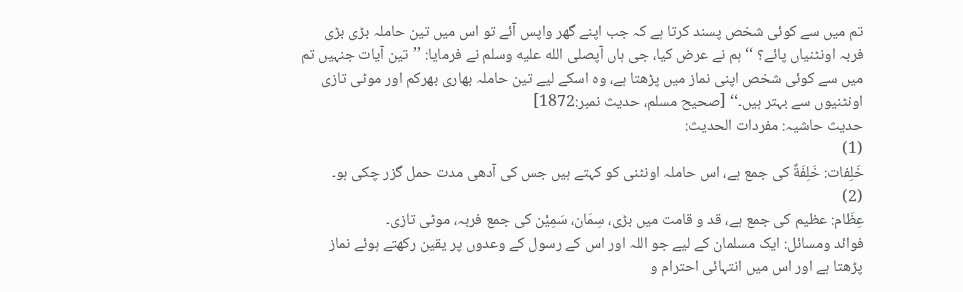تم میں سے کوئی شخص پسند کرتا ہے کہ جب اپنے گھر واپس آئے تو اس میں تین حاملہ بڑی بڑی فربہ اونٹنیاں پائے؟ ‘‘ ہم نے عرض کیا، جی ہاں آپصلى الله عليه وسلم نے فرمایا: ’’تین آیات جنہیں تم میں سے کوئی شخص اپنی نماز میں پڑھتا ہے، وہ اسکے لیے تین حاملہ بھاری بھرکم اور موٹی تازی اونٹنیوں سے بہتر ہیں۔‘‘ [صحيح مسلم، حديث نمبر:1872]
حدیث حاشیہ: مفردات الحدیث:
(1)
خَلِفات: خَلِفَةٌ کی جمع ہے، اس حاملہ اونٹنی کو کہتے ہیں جس کی آدھی مدت حمل گزر چکی ہو۔
(2)
عِظَام: عظیم کی جمع ہے، قد و قامت میں بڑی، سِمَان، سَمِيْن کی جمع فربہ، موٹی تازی۔
فوائد ومسائل: ایک مسلمان کے لیے جو اللہ اور اس کے رسول کے وعدوں پر یقین رکھتے ہوئے نماز پڑھتا ہے اور اس میں انتہائی احترام و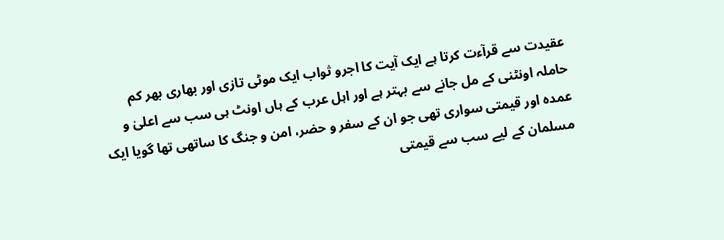عقیدت سے قرآءت کرتا ہے ایک آیت کا اجرو ثواب ایک موٹی تازی اور بھاری بھر کم حاملہ اونٹنی کے مل جانے سے بہتر ہے اور اہل عرب کے ہاں اونٹ ہی سب سے اعلیٰ و عمدہ اور قیمتی سواری تھی جو ان کے سفر و حضر، امن و جنگ کا ساتھی تھا گویا ایک مسلمان کے لیے سب سے قیمتی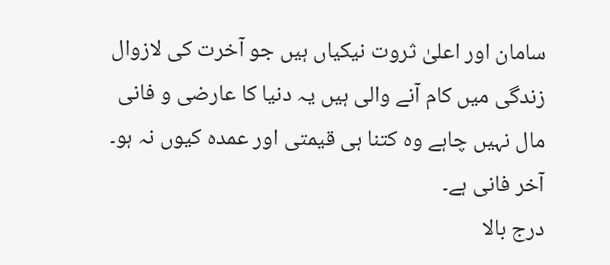سامان اور اعلیٰ ثروت نیکیاں ہیں جو آخرت کی لازوال زندگی میں کام آنے والی ہیں یہ دنیا کا عارضی و فانی مال نہیں چاہے وہ کتنا ہی قیمتی اور عمدہ کیوں نہ ہو۔
آخر فانی ہے۔
درج بالا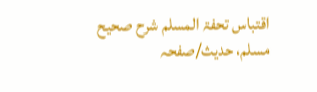اقتباس تحفۃ المسلم شرح صحیح مسلم، حدیث/صفحہ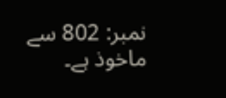نمبر: 802 سے ماخوذ ہے۔